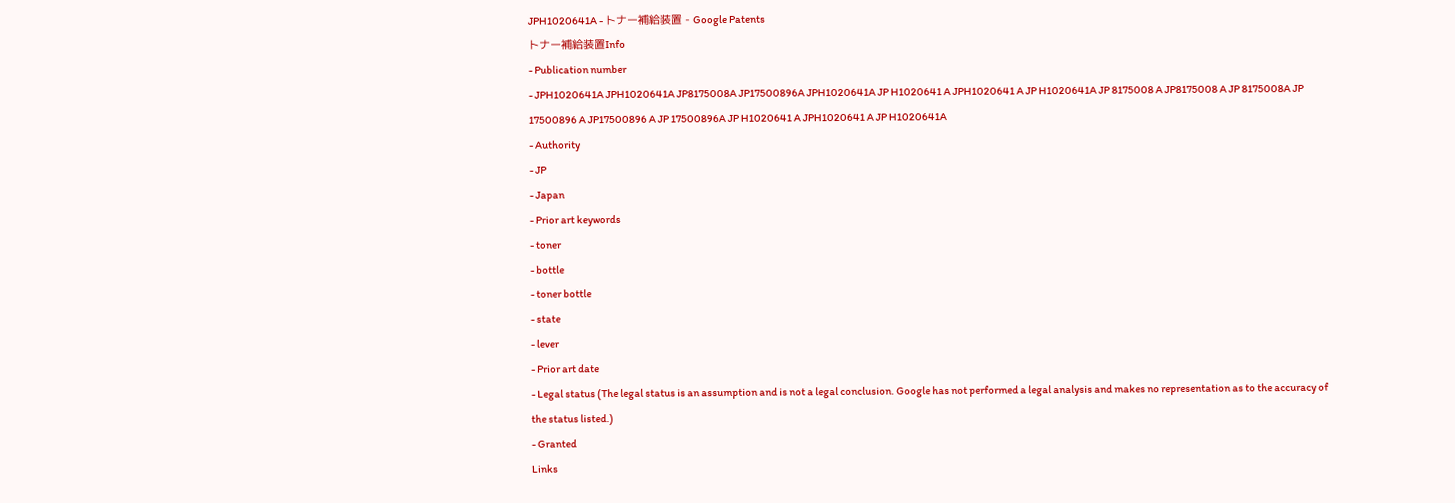JPH1020641A - トナー補給装置 - Google Patents
トナー補給装置Info
- Publication number
- JPH1020641A JPH1020641A JP8175008A JP17500896A JPH1020641A JP H1020641 A JPH1020641 A JP H1020641A JP 8175008 A JP8175008 A JP 8175008A JP 17500896 A JP17500896 A JP 17500896A JP H1020641 A JPH1020641 A JP H1020641A
- Authority
- JP
- Japan
- Prior art keywords
- toner
- bottle
- toner bottle
- state
- lever
- Prior art date
- Legal status (The legal status is an assumption and is not a legal conclusion. Google has not performed a legal analysis and makes no representation as to the accuracy of the status listed.)
- Granted
Links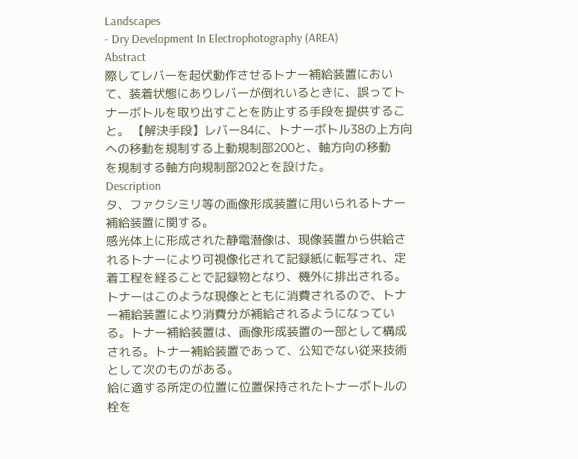Landscapes
- Dry Development In Electrophotography (AREA)
Abstract
際してレバーを起伏動作させるトナー補給装置におい
て、装着状態にありレバーが倒れいるときに、誤ってト
ナーボトルを取り出すことを防止する手段を提供するこ
と。 【解決手段】レバー84に、トナーボトル38の上方向
への移動を規制する上動規制部200と、軸方向の移動
を規制する軸方向規制部202とを設けた。
Description
タ、ファクシミリ等の画像形成装置に用いられるトナー
補給装置に関する。
感光体上に形成された静電潜像は、現像装置から供給さ
れるトナーにより可視像化されて記録紙に転写され、定
着工程を経ることで記録物となり、機外に排出される。
トナーはこのような現像とともに消費されるので、トナ
ー補給装置により消費分が補給されるようになってい
る。トナー補給装置は、画像形成装置の一部として構成
される。トナー補給装置であって、公知でない従来技術
として次のものがある。
給に適する所定の位置に位置保持されたトナーボトルの
栓を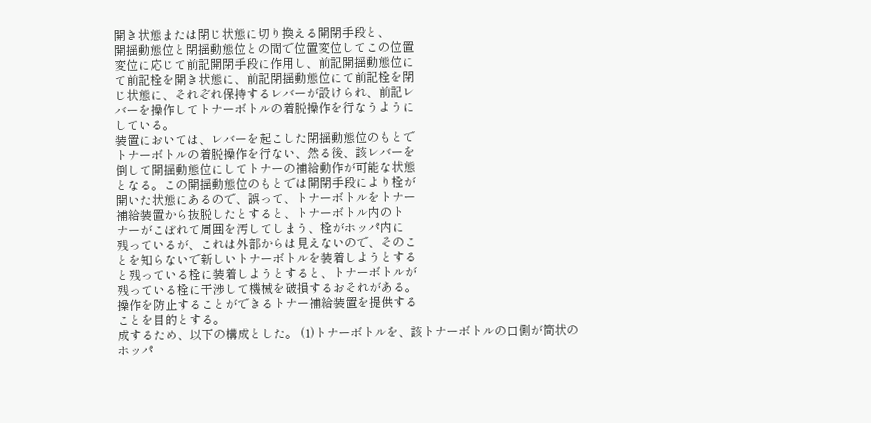開き状態または閉じ状態に切り換える開閉手段と、
開揺動態位と閉揺動態位との間で位置変位してこの位置
変位に応じて前記開閉手段に作用し、前記開揺動態位に
て前記栓を開き状態に、前記閉揺動態位にて前記栓を閉
じ状態に、それぞれ保持するレバーが設けられ、前記レ
バーを操作してトナーボトルの着脱操作を行なうように
している。
装置においては、レバーを起こした閉揺動態位のもとで
トナーボトルの着脱操作を行ない、然る後、該レバーを
倒して開揺動態位にしてトナーの補給動作が可能な状態
となる。この開揺動態位のもとでは開閉手段により栓が
開いた状態にあるので、誤って、トナーボトルをトナー
補給装置から抜脱したとすると、トナーボトル内のト
ナーがこぼれて周囲を汚してしまう、栓がホッパ内に
残っているが、これは外部からは見えないので、そのこ
とを知らないで新しいトナーボトルを装着しようとする
と残っている栓に装着しようとすると、トナーボトルが
残っている栓に干渉して機械を破損するおそれがある。
操作を防止することができるトナー補給装置を提供する
ことを目的とする。
成するため、以下の構成とした。 (1)トナーボトルを、該トナーボトルの口側が筒状の
ホッパ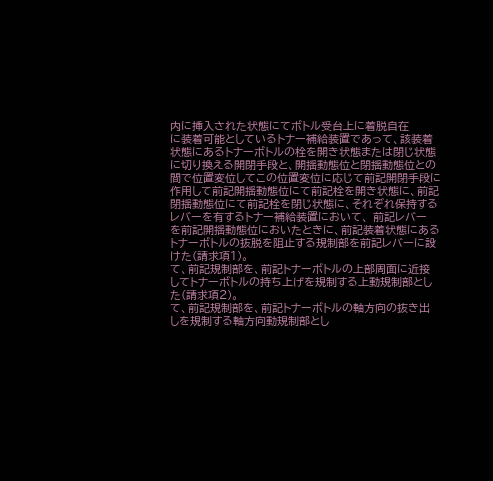内に挿入された状態にてボトル受台上に着脱自在
に装着可能としているトナー補給装置であって、該装着
状態にあるトナーボトルの栓を開き状態または閉じ状態
に切り換える開閉手段と、開揺動態位と閉揺動態位との
間で位置変位してこの位置変位に応じて前記開閉手段に
作用して前記開揺動態位にて前記栓を開き状態に、前記
閉揺動態位にて前記栓を閉じ状態に、それぞれ保持する
レバーを有するトナー補給装置において、 前記レバー
を前記開揺動態位においたときに、前記装着状態にある
トナーボトルの抜脱を阻止する規制部を前記レバーに設
けた(請求項1)。
て、前記規制部を、前記トナーボトルの上部周面に近接
してトナーボトルの持ち上げを規制する上動規制部とし
た(請求項2)。
て、前記規制部を、前記トナーボトルの軸方向の抜き出
しを規制する軸方向動規制部とし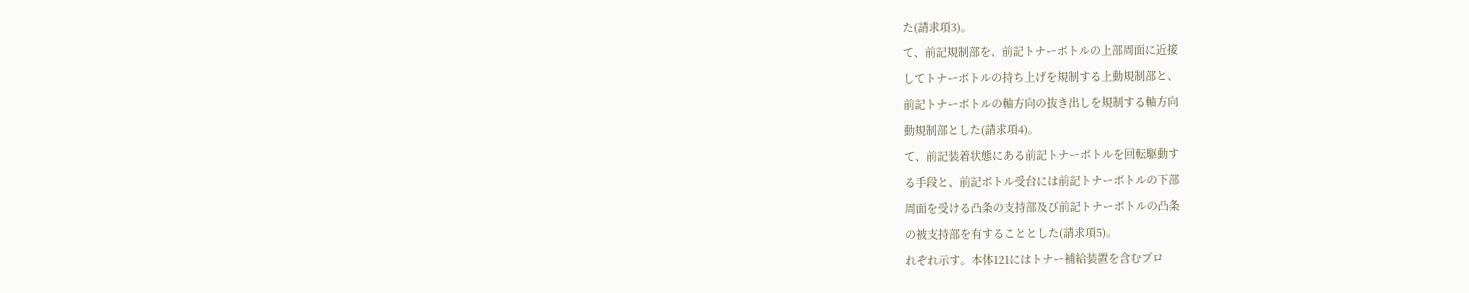た(請求項3)。
て、前記規制部を、前記トナーボトルの上部周面に近接
してトナーボトルの持ち上げを規制する上動規制部と、
前記トナーボトルの軸方向の抜き出しを規制する軸方向
動規制部とした(請求項4)。
て、前記装着状態にある前記トナーボトルを回転駆動す
る手段と、前記ボトル受台には前記トナーボトルの下部
周面を受ける凸条の支持部及び前記トナーボトルの凸条
の被支持部を有することとした(請求項5)。
れぞれ示す。本体121にはトナー補給装置を含むプロ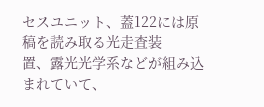セスユニット、蓋122には原稿を読み取る光走査装
置、露光光学系などが組み込まれていて、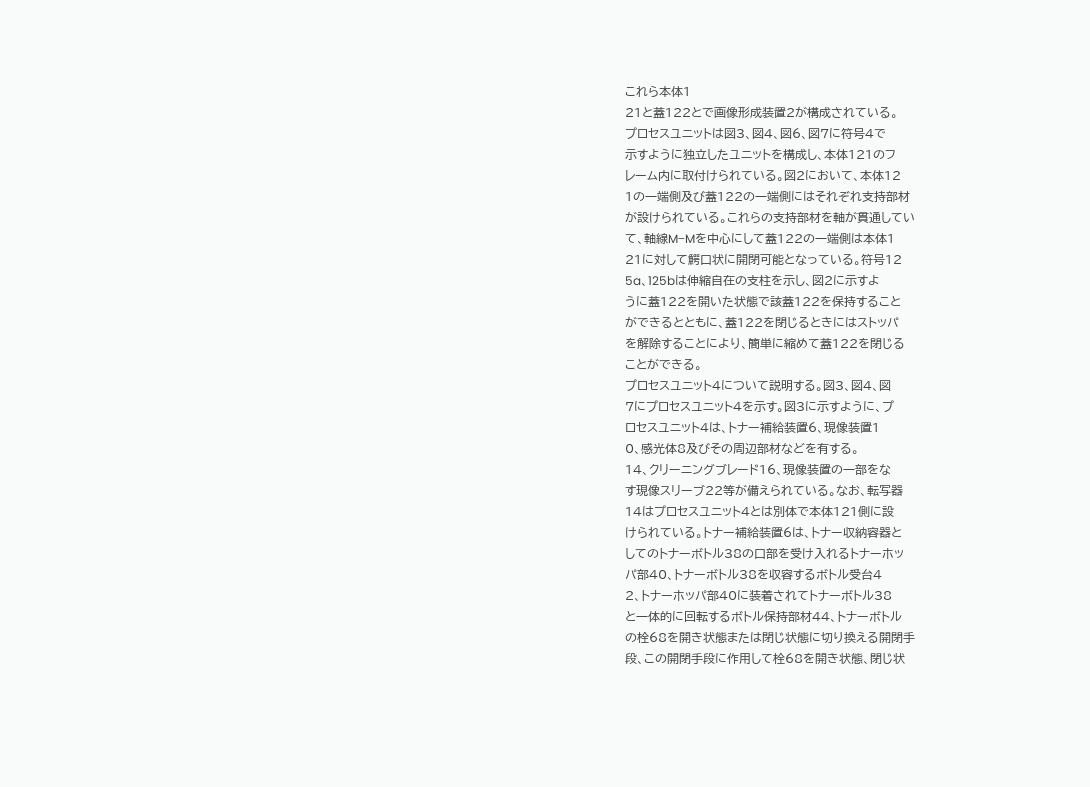これら本体1
21と蓋122とで画像形成装置2が構成されている。
プロセスユニットは図3、図4、図6、図7に符号4で
示すように独立したユニットを構成し、本体121のフ
レーム内に取付けられている。図2において、本体12
1の一端側及び蓋122の一端側にはそれぞれ支持部材
が設けられている。これらの支持部材を軸が貫通してい
て、軸線M−Mを中心にして蓋122の一端側は本体1
21に対して鰐口状に開閉可能となっている。符号12
5a、125bは伸縮自在の支柱を示し、図2に示すよ
うに蓋122を開いた状態で該蓋122を保持すること
ができるとともに、蓋122を閉じるときにはストッパ
を解除することにより、簡単に縮めて蓋122を閉じる
ことができる。
プロセスユニット4について説明する。図3、図4、図
7にプロセスユニット4を示す。図3に示すように、プ
ロセスユニット4は、トナー補給装置6、現像装置1
0、感光体8及びその周辺部材などを有する。
14、クリーニングブレード16、現像装置の一部をな
す現像スリーブ22等が備えられている。なお、転写器
14はプロセスユニット4とは別体で本体121側に設
けられている。トナー補給装置6は、トナー収納容器と
してのトナーボトル38の口部を受け入れるトナーホッ
パ部40、トナーボトル38を収容するボトル受台4
2、トナーホッパ部40に装着されてトナーボトル38
と一体的に回転するボトル保持部材44、トナーボトル
の栓68を開き状態または閉じ状態に切り換える開閉手
段、この開閉手段に作用して栓68を開き状態、閉じ状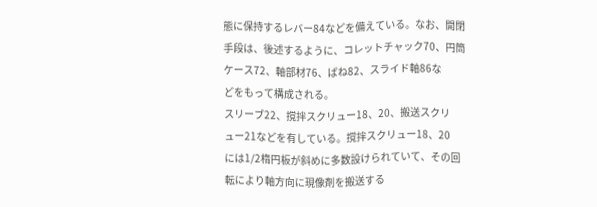態に保持するレバー84などを備えている。なお、開閉
手段は、後述するように、コレットチャック70、円筒
ケース72、軸部材76、ばね82、スライド軸86な
どをもって構成される。
スリーブ22、撹拌スクリュー18、20、搬送スクリ
ュー21などを有している。撹拌スクリュー18、20
には1/2楕円板が斜めに多数設けられていて、その回
転により軸方向に現像剤を搬送する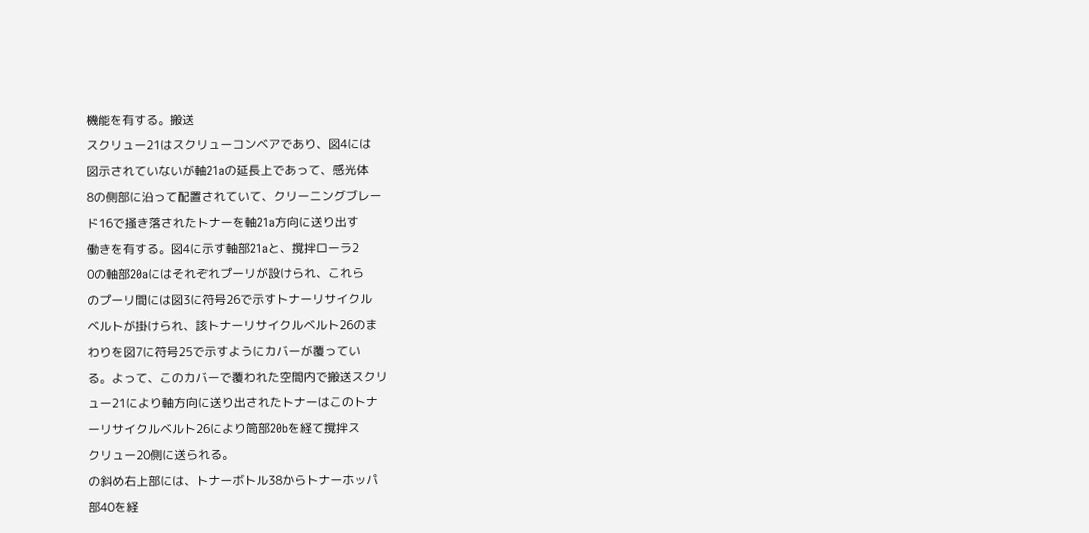機能を有する。搬送
スクリュー21はスクリューコンベアであり、図4には
図示されていないが軸21aの延長上であって、感光体
8の側部に沿って配置されていて、クリーニングブレー
ド16で掻き落されたトナーを軸21a方向に送り出す
働きを有する。図4に示す軸部21aと、撹拌ローラ2
0の軸部20aにはそれぞれプーリが設けられ、これら
のプーリ間には図3に符号26で示すトナーリサイクル
ベルトが掛けられ、該トナーリサイクルベルト26のま
わりを図7に符号25で示すようにカバーが覆ってい
る。よって、このカバーで覆われた空間内で搬送スクリ
ュー21により軸方向に送り出されたトナーはこのトナ
ーリサイクルベルト26により筒部20bを経て撹拌ス
クリュー20側に送られる。
の斜め右上部には、トナーボトル38からトナーホッパ
部40を経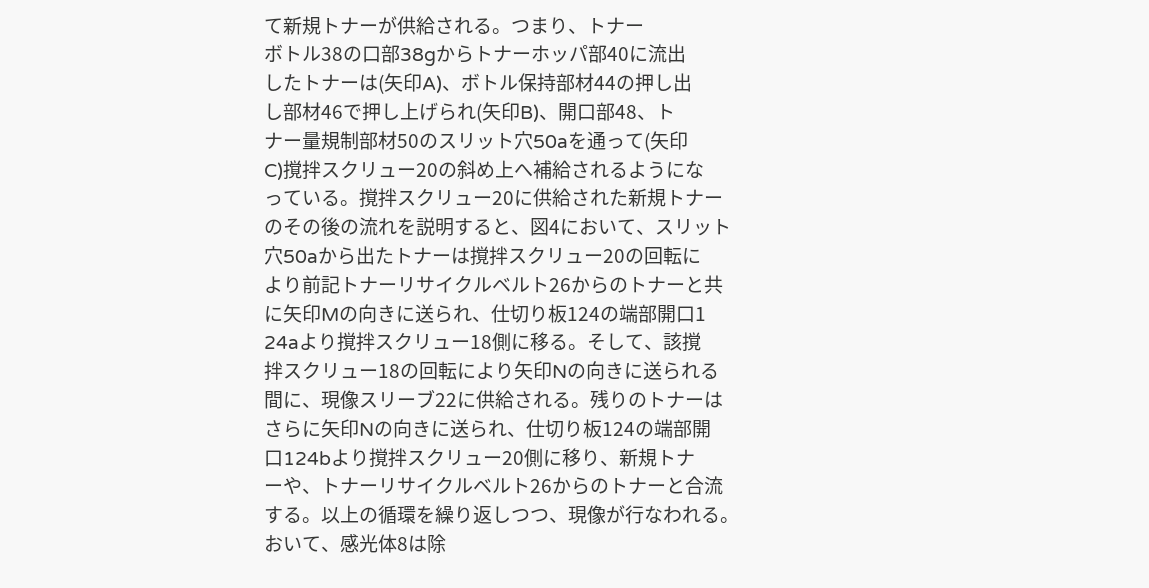て新規トナーが供給される。つまり、トナー
ボトル38の口部38gからトナーホッパ部40に流出
したトナーは(矢印A)、ボトル保持部材44の押し出
し部材46で押し上げられ(矢印B)、開口部48、ト
ナー量規制部材50のスリット穴50aを通って(矢印
C)撹拌スクリュー20の斜め上へ補給されるようにな
っている。撹拌スクリュー20に供給された新規トナー
のその後の流れを説明すると、図4において、スリット
穴50aから出たトナーは撹拌スクリュー20の回転に
より前記トナーリサイクルベルト26からのトナーと共
に矢印Mの向きに送られ、仕切り板124の端部開口1
24aより撹拌スクリュー18側に移る。そして、該撹
拌スクリュー18の回転により矢印Nの向きに送られる
間に、現像スリーブ22に供給される。残りのトナーは
さらに矢印Nの向きに送られ、仕切り板124の端部開
口124bより撹拌スクリュー20側に移り、新規トナ
ーや、トナーリサイクルベルト26からのトナーと合流
する。以上の循環を繰り返しつつ、現像が行なわれる。
おいて、感光体8は除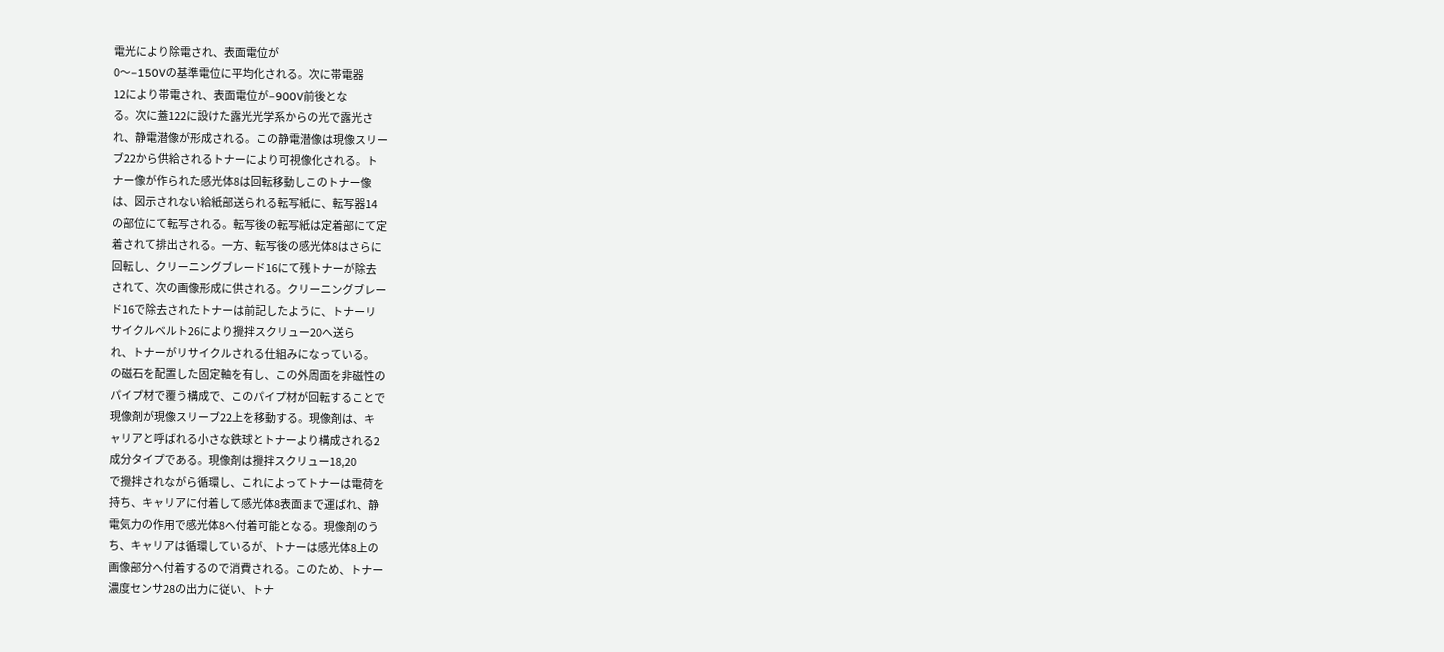電光により除電され、表面電位が
0〜−150Vの基準電位に平均化される。次に帯電器
12により帯電され、表面電位が−900V前後とな
る。次に蓋122に設けた露光光学系からの光で露光さ
れ、静電潜像が形成される。この静電潜像は現像スリー
ブ22から供給されるトナーにより可視像化される。ト
ナー像が作られた感光体8は回転移動しこのトナー像
は、図示されない給紙部送られる転写紙に、転写器14
の部位にて転写される。転写後の転写紙は定着部にて定
着されて排出される。一方、転写後の感光体8はさらに
回転し、クリーニングブレード16にて残トナーが除去
されて、次の画像形成に供される。クリーニングブレー
ド16で除去されたトナーは前記したように、トナーリ
サイクルベルト26により攪拌スクリュー20へ送ら
れ、トナーがリサイクルされる仕組みになっている。
の磁石を配置した固定軸を有し、この外周面を非磁性の
パイプ材で覆う構成で、このパイプ材が回転することで
現像剤が現像スリーブ22上を移動する。現像剤は、キ
ャリアと呼ばれる小さな鉄球とトナーより構成される2
成分タイプである。現像剤は攪拌スクリュー18,20
で攪拌されながら循環し、これによってトナーは電荷を
持ち、キャリアに付着して感光体8表面まで運ばれ、静
電気力の作用で感光体8へ付着可能となる。現像剤のう
ち、キャリアは循環しているが、トナーは感光体8上の
画像部分へ付着するので消費される。このため、トナー
濃度センサ28の出力に従い、トナ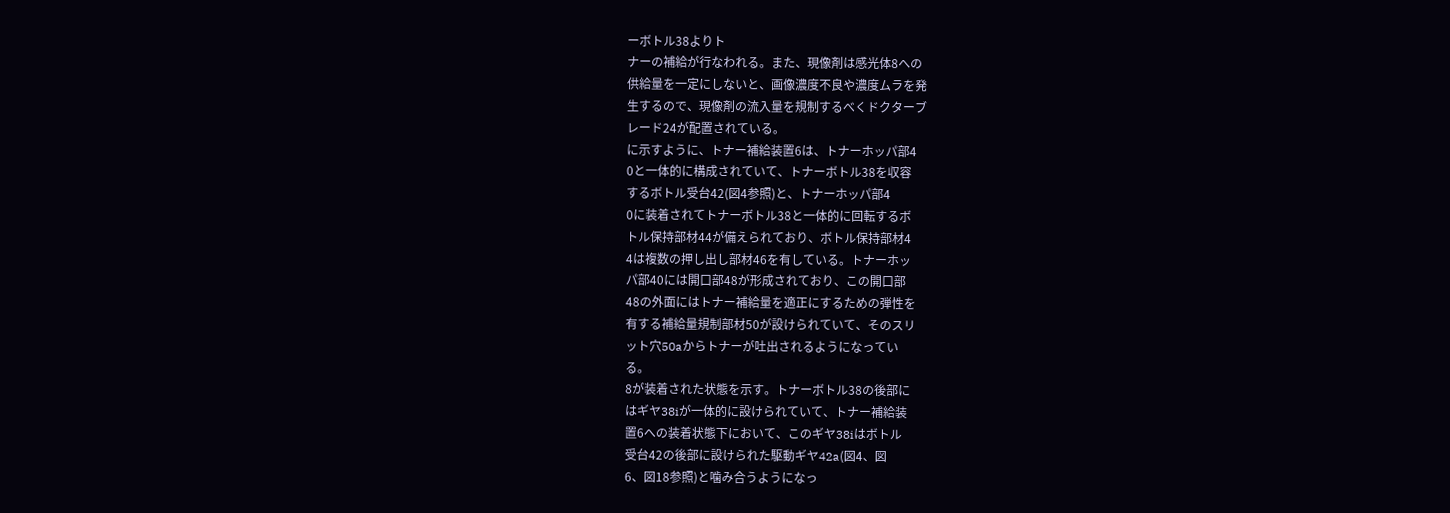ーボトル38よりト
ナーの補給が行なわれる。また、現像剤は感光体8への
供給量を一定にしないと、画像濃度不良や濃度ムラを発
生するので、現像剤の流入量を規制するべくドクターブ
レード24が配置されている。
に示すように、トナー補給装置6は、トナーホッパ部4
0と一体的に構成されていて、トナーボトル38を収容
するボトル受台42(図4参照)と、トナーホッパ部4
0に装着されてトナーボトル38と一体的に回転するボ
トル保持部材44が備えられており、ボトル保持部材4
4は複数の押し出し部材46を有している。トナーホッ
パ部40には開口部48が形成されており、この開口部
48の外面にはトナー補給量を適正にするための弾性を
有する補給量規制部材50が設けられていて、そのスリ
ット穴50aからトナーが吐出されるようになってい
る。
8が装着された状態を示す。トナーボトル38の後部に
はギヤ38iが一体的に設けられていて、トナー補給装
置6への装着状態下において、このギヤ38iはボトル
受台42の後部に設けられた駆動ギヤ42a(図4、図
6、図18参照)と噛み合うようになっ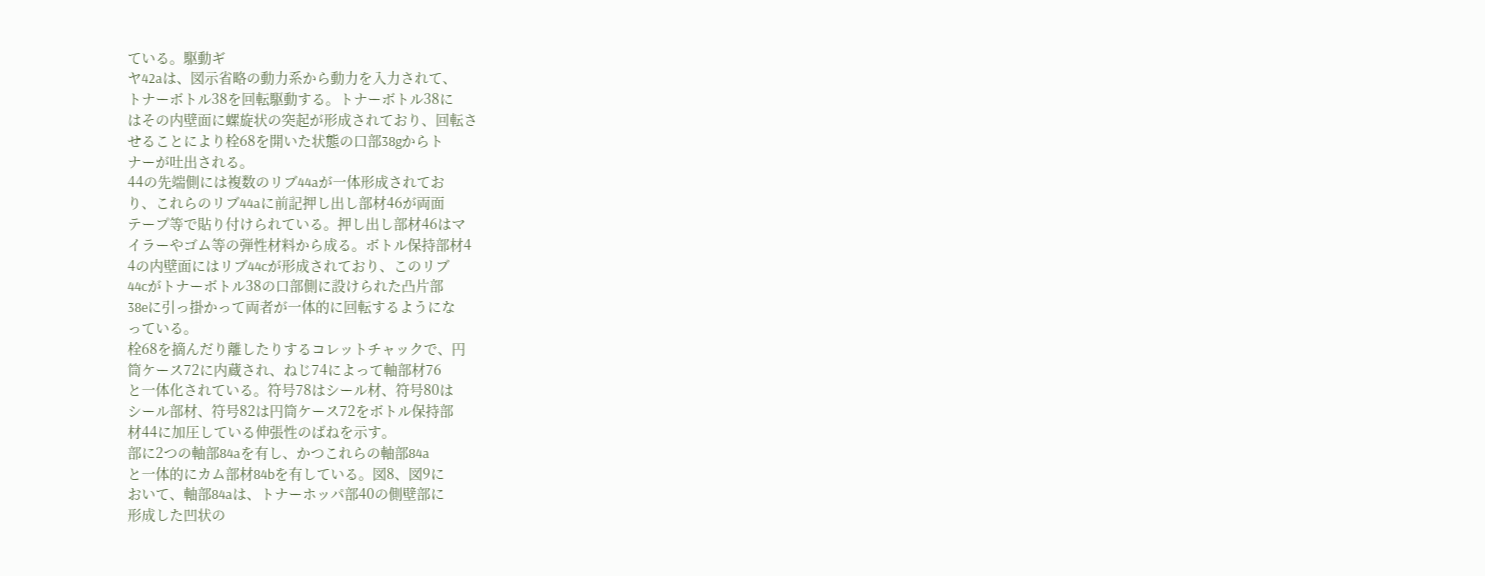ている。駆動ギ
ヤ42aは、図示省略の動力系から動力を入力されて、
トナーボトル38を回転駆動する。トナーボトル38に
はその内壁面に螺旋状の突起が形成されており、回転さ
せることにより栓68を開いた状態の口部38gからト
ナーが吐出される。
44の先端側には複数のリブ44aが一体形成されてお
り、これらのリブ44aに前記押し出し部材46が両面
テープ等で貼り付けられている。押し出し部材46はマ
イラーやゴム等の弾性材料から成る。ボトル保持部材4
4の内壁面にはリブ44cが形成されており、このリブ
44cがトナーボトル38の口部側に設けられた凸片部
38eに引っ掛かって両者が一体的に回転するようにな
っている。
栓68を摘んだり離したりするコレットチャックで、円
筒ケース72に内蔵され、ねじ74によって軸部材76
と一体化されている。符号78はシール材、符号80は
シール部材、符号82は円筒ケース72をボトル保持部
材44に加圧している伸張性のばねを示す。
部に2つの軸部84aを有し、かつこれらの軸部84a
と一体的にカム部材84bを有している。図8、図9に
おいて、軸部84aは、トナーホッパ部40の側壁部に
形成した凹状の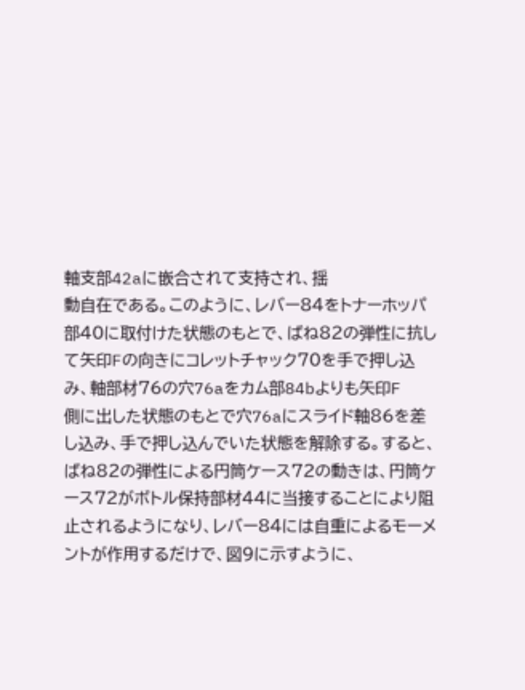軸支部42aに嵌合されて支持され、揺
動自在である。このように、レバー84をトナーホッパ
部40に取付けた状態のもとで、ばね82の弾性に抗し
て矢印Fの向きにコレットチャック70を手で押し込
み、軸部材76の穴76aをカム部84bよりも矢印F
側に出した状態のもとで穴76aにスライド軸86を差
し込み、手で押し込んでいた状態を解除する。すると、
ばね82の弾性による円筒ケース72の動きは、円筒ケ
ース72がボトル保持部材44に当接することにより阻
止されるようになり、レバー84には自重によるモーメ
ントが作用するだけで、図9に示すように、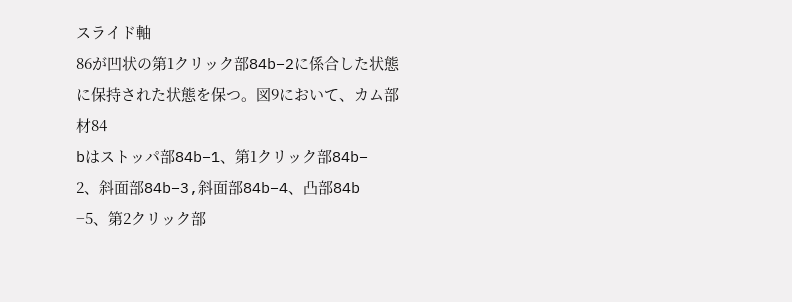スライド軸
86が凹状の第1クリック部84b−2に係合した状態
に保持された状態を保つ。図9において、カム部材84
bはストッパ部84b−1、第1クリック部84b−
2、斜面部84b−3,斜面部84b−4、凸部84b
−5、第2クリック部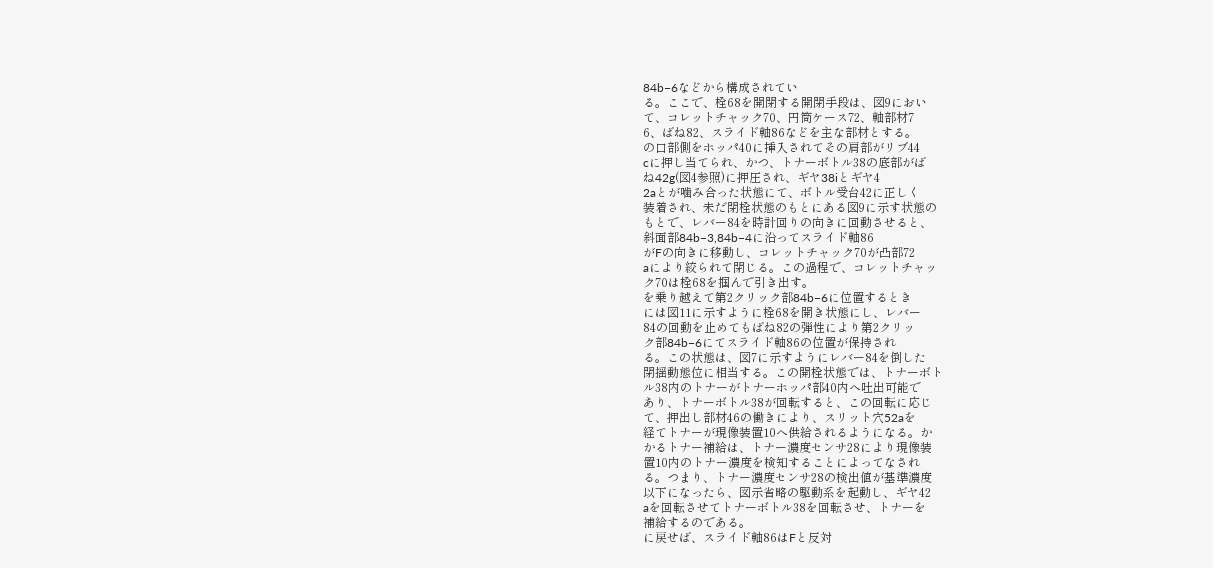84b−6などから構成されてい
る。ここで、栓68を開閉する開閉手段は、図9におい
て、コレットチャック70、円筒ケース72、軸部材7
6、ばね82、スライド軸86などを主な部材とする。
の口部側をホッパ40に挿入されてその肩部がリブ44
cに押し当てられ、かつ、トナーボトル38の底部がば
ね42g(図4参照)に押圧され、ギヤ38iとギヤ4
2aとが噛み合った状態にて、ボトル受台42に正しく
装着され、未だ閉栓状態のもとにある図9に示す状態の
もとで、レバー84を時計回りの向きに回動させると、
斜面部84b−3,84b−4に沿ってスライド軸86
がFの向きに移動し、コレットチャック70が凸部72
aにより絞られて閉じる。この過程で、コレットチャッ
ク70は栓68を掴んで引き出す。
を乗り越えて第2クリック部84b−6に位置するとき
には図11に示すように栓68を開き状態にし、レバー
84の回動を止めてもばね82の弾性により第2クリッ
ク部84b−6にてスライド軸86の位置が保持され
る。この状態は、図7に示すようにレバー84を倒した
閉揺動態位に相当する。この開栓状態では、トナーボト
ル38内のトナーがトナーホッパ部40内へ吐出可能で
あり、トナーボトル38が回転すると、この回転に応じ
て、押出し部材46の働きにより、スリット穴52aを
経てトナーが現像装置10へ供給されるようになる。か
かるトナー補給は、トナー濃度センサ28により現像装
置10内のトナー濃度を検知することによってなされ
る。つまり、トナー濃度センサ28の検出値が基準濃度
以下になったら、図示省略の駆動系を起動し、ギヤ42
aを回転させてトナーボトル38を回転させ、トナーを
補給するのである。
に戻せば、スライド軸86はFと反対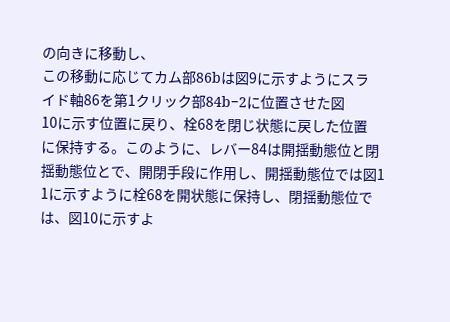の向きに移動し、
この移動に応じてカム部86bは図9に示すようにスラ
イド軸86を第1クリック部84b−2に位置させた図
10に示す位置に戻り、栓68を閉じ状態に戻した位置
に保持する。このように、レバー84は開揺動態位と閉
揺動態位とで、開閉手段に作用し、開揺動態位では図1
1に示すように栓68を開状態に保持し、閉揺動態位で
は、図10に示すよ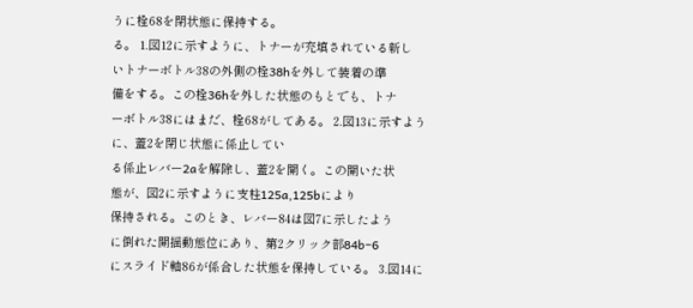うに栓68を閉状態に保持する。
る。 1.図12に示すように、トナーが充填されている新し
いトナーボトル38の外側の栓38hを外して装着の準
備をする。この栓36hを外した状態のもとでも、トナ
ーボトル38にはまだ、栓68がしてある。 2.図13に示すように、蓋2を閉じ状態に係止してい
る係止レバー2aを解除し、蓋2を開く。この開いた状
態が、図2に示すように支柱125a,125bにより
保持される。このとき、レバー84は図7に示したよう
に倒れた開揺動態位にあり、第2クリック部84b−6
にスライド軸86が係合した状態を保持している。 3.図14に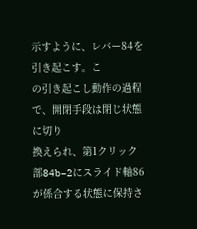示すように、レバー84を引き起こす。こ
の引き起こし動作の過程で、開閉手段は閉じ状態に切り
換えられ、第1クリック部84b−2にスライド軸86
が係合する状態に保持さ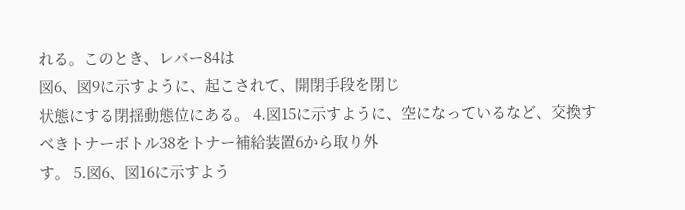れる。このとき、レバー84は
図6、図9に示すように、起こされて、開閉手段を閉じ
状態にする閉揺動態位にある。 4.図15に示すように、空になっているなど、交換す
べきトナーボトル38をトナー補給装置6から取り外
す。 5.図6、図16に示すよう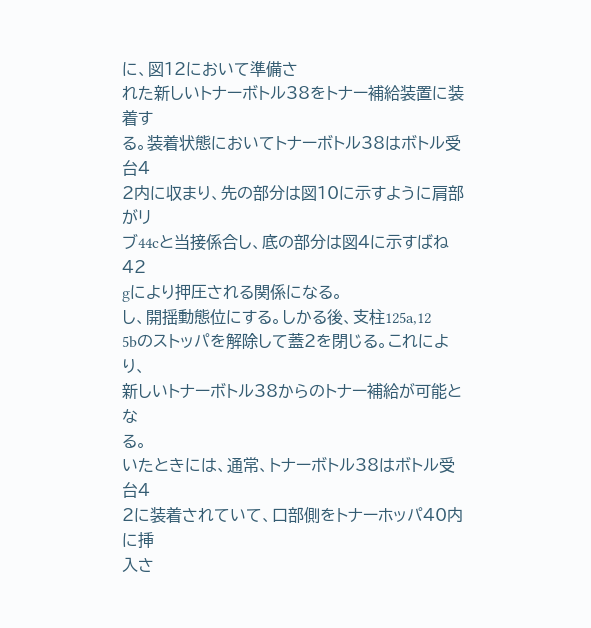に、図12において準備さ
れた新しいトナーボトル38をトナー補給装置に装着す
る。装着状態においてトナーボトル38はボトル受台4
2内に収まり、先の部分は図10に示すように肩部がリ
ブ44cと当接係合し、底の部分は図4に示すばね42
gにより押圧される関係になる。
し、開揺動態位にする。しかる後、支柱125a,12
5bのストッパを解除して蓋2を閉じる。これにより、
新しいトナーボトル38からのトナー補給が可能とな
る。
いたときには、通常、トナーボトル38はボトル受台4
2に装着されていて、口部側をトナーホッパ40内に挿
入さ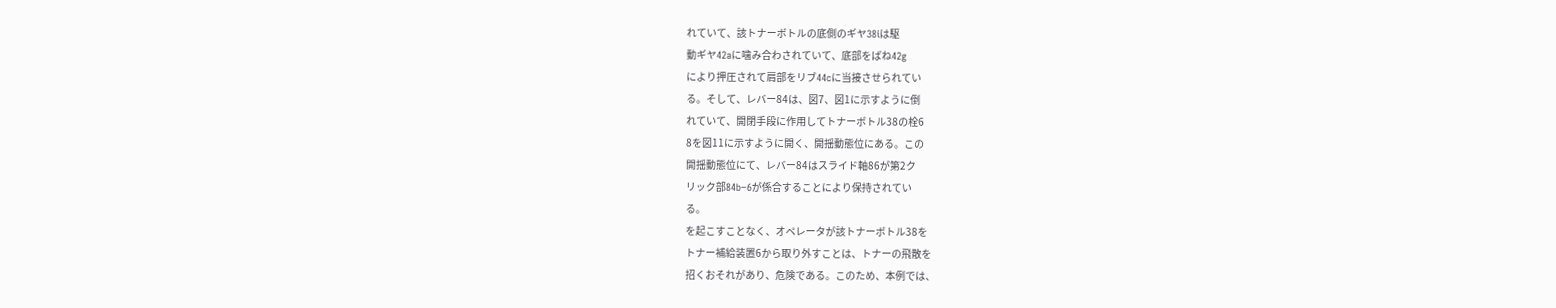れていて、該トナーボトルの底側のギヤ38iは駆
動ギヤ42aに噛み合わされていて、底部をばね42g
により押圧されて肩部をリブ44cに当接させられてい
る。そして、レバー84は、図7、図1に示すように倒
れていて、開閉手段に作用してトナーボトル38の栓6
8を図11に示すように開く、開揺動態位にある。この
開揺動態位にて、レバー84はスライド軸86が第2ク
リック部84b−6が係合することにより保持されてい
る。
を起こすことなく、オペレータが該トナーボトル38を
トナー補給装置6から取り外すことは、トナーの飛散を
招くおそれがあり、危険である。このため、本例では、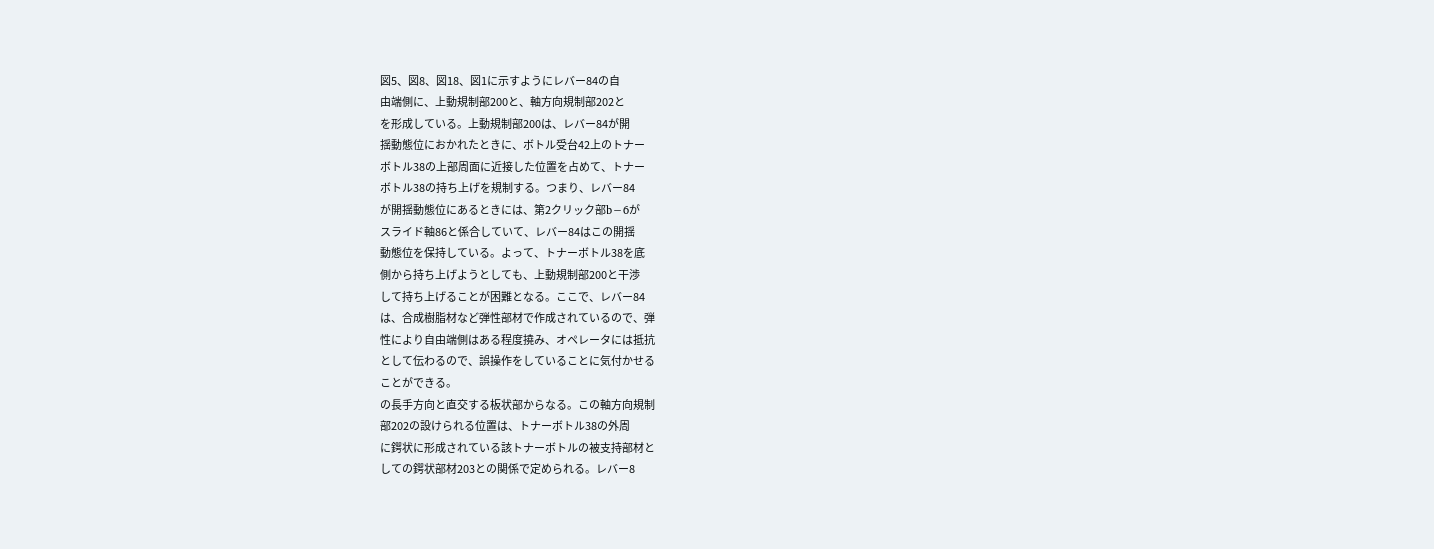図5、図8、図18、図1に示すようにレバー84の自
由端側に、上動規制部200と、軸方向規制部202と
を形成している。上動規制部200は、レバー84が開
揺動態位におかれたときに、ボトル受台42上のトナー
ボトル38の上部周面に近接した位置を占めて、トナー
ボトル38の持ち上げを規制する。つまり、レバー84
が開揺動態位にあるときには、第2クリック部b−6が
スライド軸86と係合していて、レバー84はこの開揺
動態位を保持している。よって、トナーボトル38を底
側から持ち上げようとしても、上動規制部200と干渉
して持ち上げることが困難となる。ここで、レバー84
は、合成樹脂材など弾性部材で作成されているので、弾
性により自由端側はある程度撓み、オペレータには抵抗
として伝わるので、誤操作をしていることに気付かせる
ことができる。
の長手方向と直交する板状部からなる。この軸方向規制
部202の設けられる位置は、トナーボトル38の外周
に鍔状に形成されている該トナーボトルの被支持部材と
しての鍔状部材203との関係で定められる。レバー8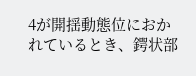4が開揺動態位におかれているとき、鍔状部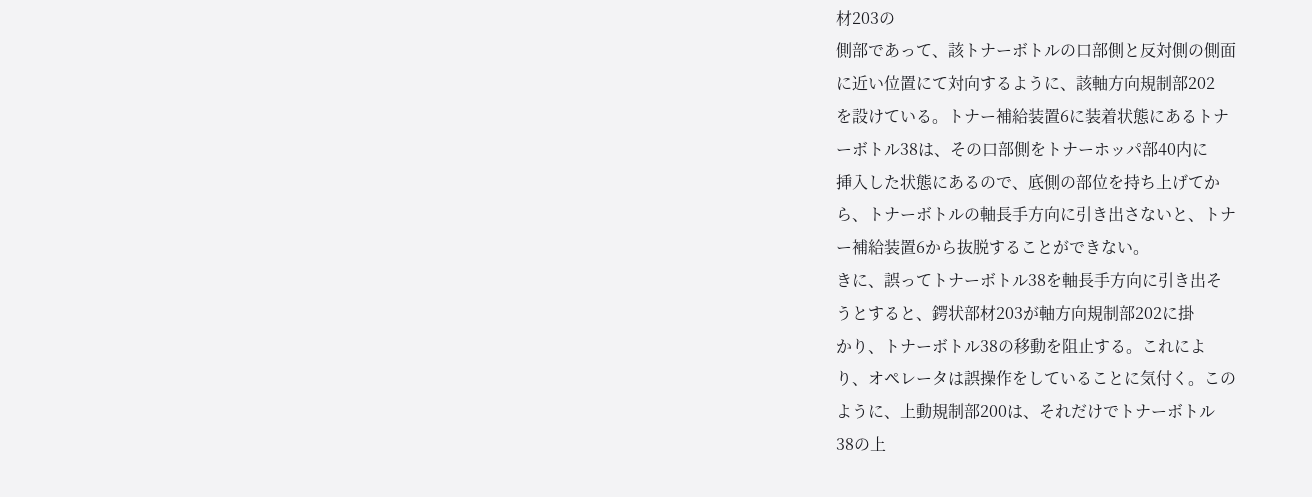材203の
側部であって、該トナーボトルの口部側と反対側の側面
に近い位置にて対向するように、該軸方向規制部202
を設けている。トナー補給装置6に装着状態にあるトナ
ーボトル38は、その口部側をトナーホッパ部40内に
挿入した状態にあるので、底側の部位を持ち上げてか
ら、トナーボトルの軸長手方向に引き出さないと、トナ
ー補給装置6から抜脱することができない。
きに、誤ってトナーボトル38を軸長手方向に引き出そ
うとすると、鍔状部材203が軸方向規制部202に掛
かり、トナーボトル38の移動を阻止する。これによ
り、オペレータは誤操作をしていることに気付く。この
ように、上動規制部200は、それだけでトナーボトル
38の上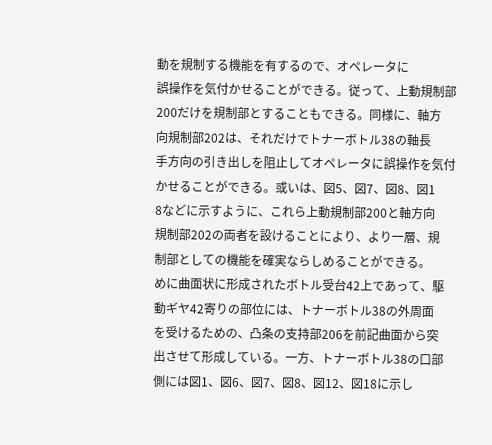動を規制する機能を有するので、オペレータに
誤操作を気付かせることができる。従って、上動規制部
200だけを規制部とすることもできる。同様に、軸方
向規制部202は、それだけでトナーボトル38の軸長
手方向の引き出しを阻止してオペレータに誤操作を気付
かせることができる。或いは、図5、図7、図8、図1
8などに示すように、これら上動規制部200と軸方向
規制部202の両者を設けることにより、より一層、規
制部としての機能を確実ならしめることができる。
めに曲面状に形成されたボトル受台42上であって、駆
動ギヤ42寄りの部位には、トナーボトル38の外周面
を受けるための、凸条の支持部206を前記曲面から突
出させて形成している。一方、トナーボトル38の口部
側には図1、図6、図7、図8、図12、図18に示し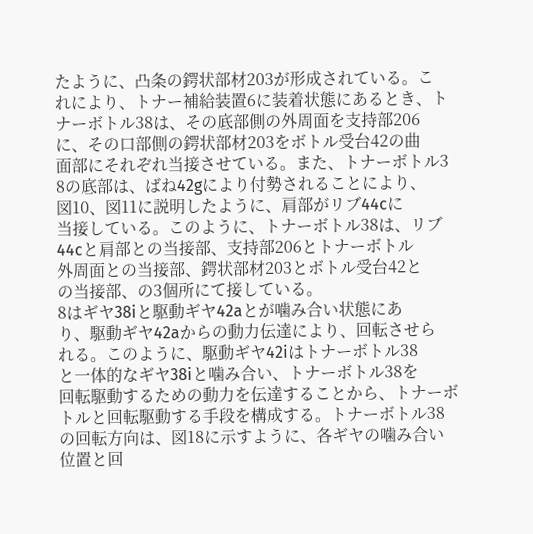たように、凸条の鍔状部材203が形成されている。こ
れにより、トナー補給装置6に装着状態にあるとき、ト
ナーボトル38は、その底部側の外周面を支持部206
に、その口部側の鍔状部材203をボトル受台42の曲
面部にそれぞれ当接させている。また、トナーボトル3
8の底部は、ばね42gにより付勢されることにより、
図10、図11に説明したように、肩部がリブ44cに
当接している。このように、トナーボトル38は、リブ
44cと肩部との当接部、支持部206とトナーボトル
外周面との当接部、鍔状部材203とボトル受台42と
の当接部、の3個所にて接している。
8はギヤ38iと駆動ギヤ42aとが噛み合い状態にあ
り、駆動ギヤ42aからの動力伝達により、回転させら
れる。このように、駆動ギヤ42iはトナーボトル38
と一体的なギヤ38iと噛み合い、トナーボトル38を
回転駆動するための動力を伝達することから、トナーボ
トルと回転駆動する手段を構成する。トナーボトル38
の回転方向は、図18に示すように、各ギヤの噛み合い
位置と回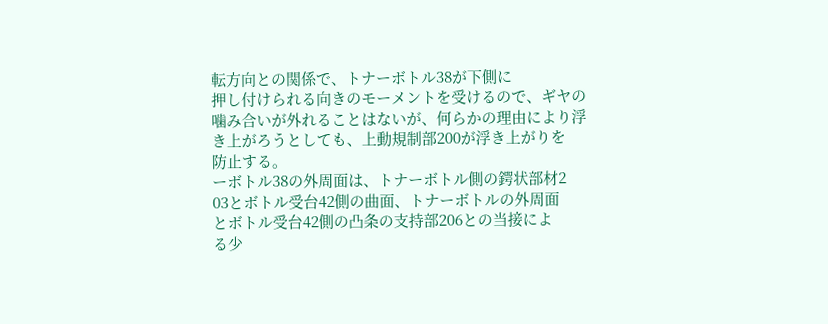転方向との関係で、トナーボトル38が下側に
押し付けられる向きのモーメントを受けるので、ギヤの
噛み合いが外れることはないが、何らかの理由により浮
き上がろうとしても、上動規制部200が浮き上がりを
防止する。
ーボトル38の外周面は、トナーボトル側の鍔状部材2
03とボトル受台42側の曲面、トナーボトルの外周面
とボトル受台42側の凸条の支持部206との当接によ
る少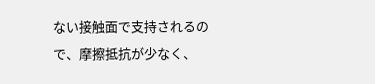ない接触面で支持されるので、摩擦抵抗が少なく、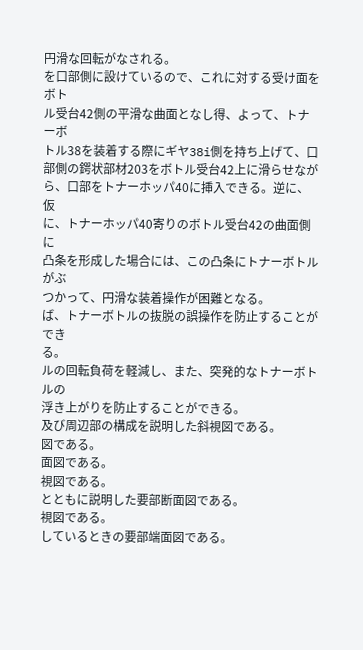円滑な回転がなされる。
を口部側に設けているので、これに対する受け面をボト
ル受台42側の平滑な曲面となし得、よって、トナーボ
トル38を装着する際にギヤ38i側を持ち上げて、口
部側の鍔状部材203をボトル受台42上に滑らせなが
ら、口部をトナーホッパ40に挿入できる。逆に、仮
に、トナーホッパ40寄りのボトル受台42の曲面側に
凸条を形成した場合には、この凸条にトナーボトルがぶ
つかって、円滑な装着操作が困難となる。
ば、トナーボトルの抜脱の誤操作を防止することができ
る。
ルの回転負荷を軽減し、また、突発的なトナーボトルの
浮き上がりを防止することができる。
及び周辺部の構成を説明した斜視図である。
図である。
面図である。
視図である。
とともに説明した要部断面図である。
視図である。
しているときの要部端面図である。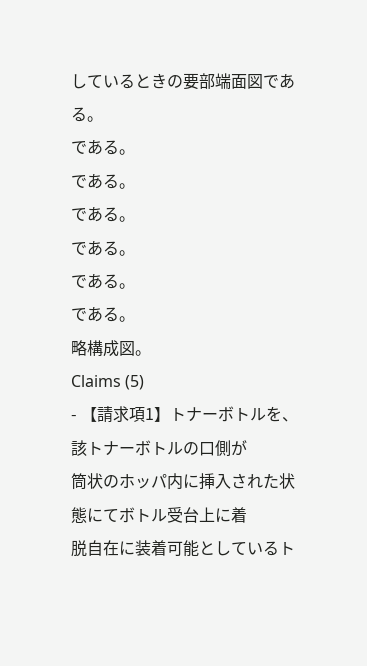しているときの要部端面図である。
である。
である。
である。
である。
である。
である。
略構成図。
Claims (5)
- 【請求項1】トナーボトルを、該トナーボトルの口側が
筒状のホッパ内に挿入された状態にてボトル受台上に着
脱自在に装着可能としているト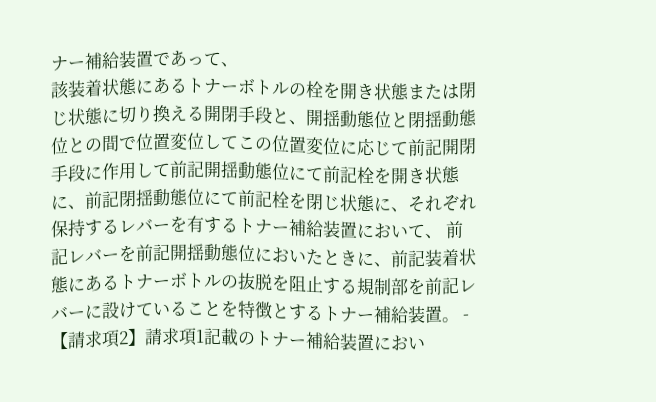ナー補給装置であって、
該装着状態にあるトナーボトルの栓を開き状態または閉
じ状態に切り換える開閉手段と、開揺動態位と閉揺動態
位との間で位置変位してこの位置変位に応じて前記開閉
手段に作用して前記開揺動態位にて前記栓を開き状態
に、前記閉揺動態位にて前記栓を閉じ状態に、それぞれ
保持するレバーを有するトナー補給装置において、 前
記レバーを前記開揺動態位においたときに、前記装着状
態にあるトナーボトルの抜脱を阻止する規制部を前記レ
バーに設けていることを特徴とするトナー補給装置。 - 【請求項2】請求項1記載のトナー補給装置におい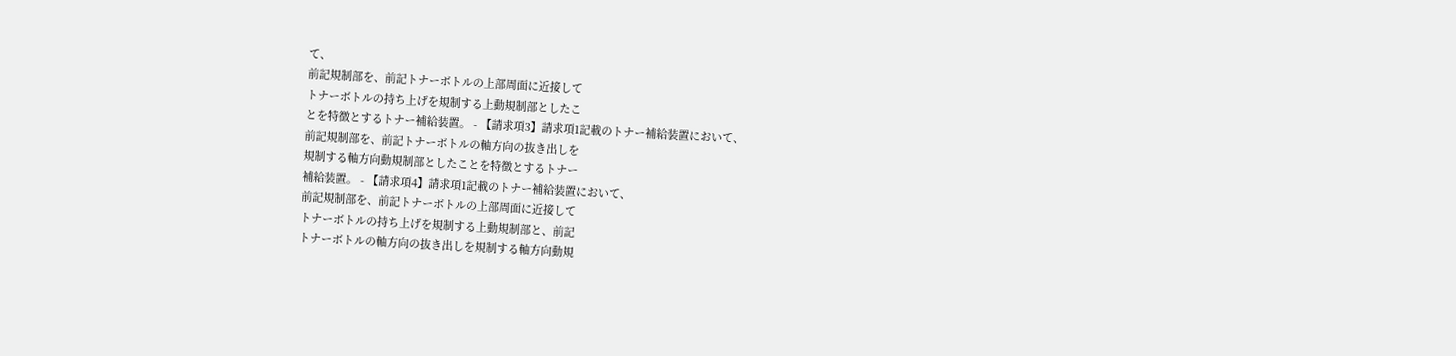て、
前記規制部を、前記トナーボトルの上部周面に近接して
トナーボトルの持ち上げを規制する上動規制部としたこ
とを特徴とするトナー補給装置。 - 【請求項3】請求項1記載のトナー補給装置において、
前記規制部を、前記トナーボトルの軸方向の抜き出しを
規制する軸方向動規制部としたことを特徴とするトナー
補給装置。 - 【請求項4】請求項1記載のトナー補給装置において、
前記規制部を、前記トナーボトルの上部周面に近接して
トナーボトルの持ち上げを規制する上動規制部と、前記
トナーボトルの軸方向の抜き出しを規制する軸方向動規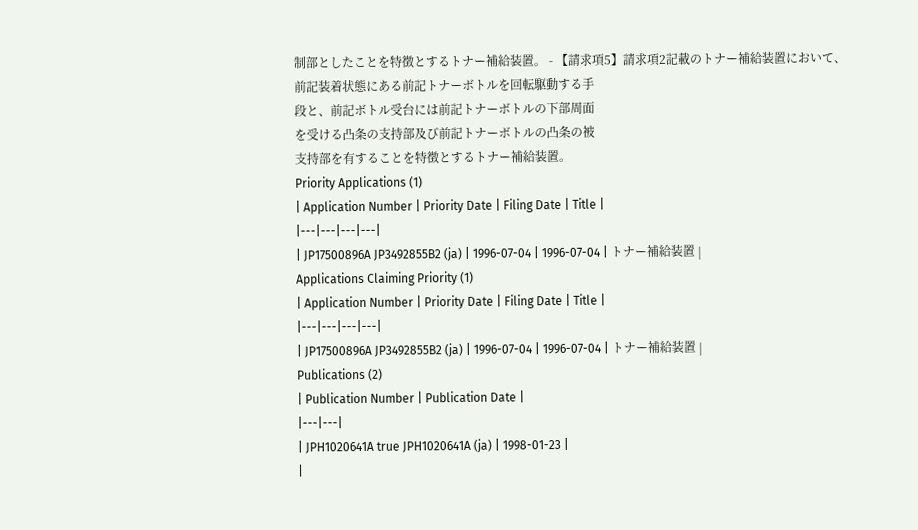制部としたことを特徴とするトナー補給装置。 - 【請求項5】請求項2記載のトナー補給装置において、
前記装着状態にある前記トナーボトルを回転駆動する手
段と、前記ボトル受台には前記トナーボトルの下部周面
を受ける凸条の支持部及び前記トナーボトルの凸条の被
支持部を有することを特徴とするトナー補給装置。
Priority Applications (1)
| Application Number | Priority Date | Filing Date | Title |
|---|---|---|---|
| JP17500896A JP3492855B2 (ja) | 1996-07-04 | 1996-07-04 | トナー補給装置 |
Applications Claiming Priority (1)
| Application Number | Priority Date | Filing Date | Title |
|---|---|---|---|
| JP17500896A JP3492855B2 (ja) | 1996-07-04 | 1996-07-04 | トナー補給装置 |
Publications (2)
| Publication Number | Publication Date |
|---|---|
| JPH1020641A true JPH1020641A (ja) | 1998-01-23 |
|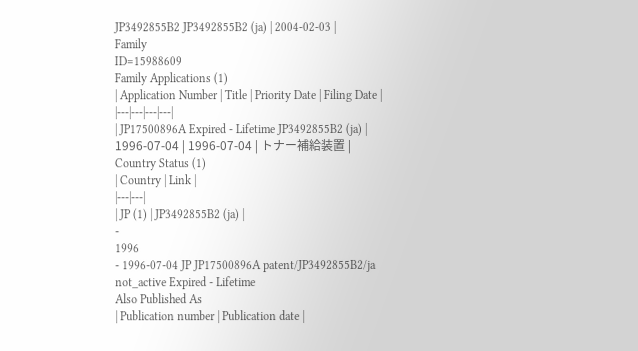JP3492855B2 JP3492855B2 (ja) | 2004-02-03 |
Family
ID=15988609
Family Applications (1)
| Application Number | Title | Priority Date | Filing Date |
|---|---|---|---|
| JP17500896A Expired - Lifetime JP3492855B2 (ja) | 1996-07-04 | 1996-07-04 | トナー補給装置 |
Country Status (1)
| Country | Link |
|---|---|
| JP (1) | JP3492855B2 (ja) |
-
1996
- 1996-07-04 JP JP17500896A patent/JP3492855B2/ja not_active Expired - Lifetime
Also Published As
| Publication number | Publication date |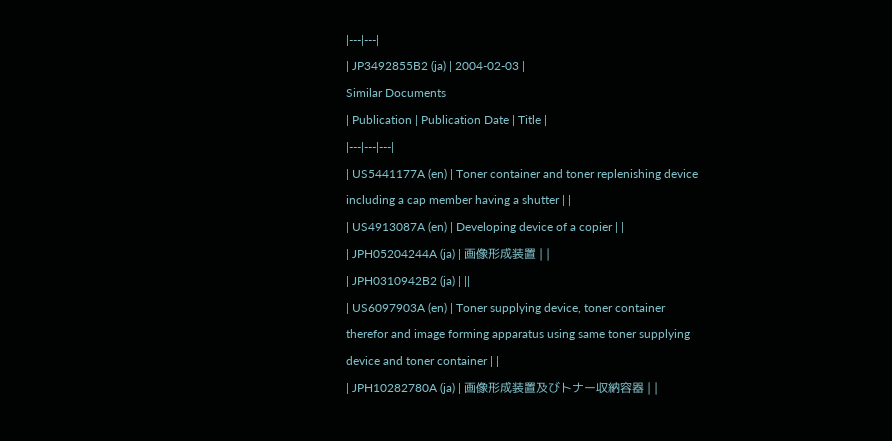|---|---|
| JP3492855B2 (ja) | 2004-02-03 |
Similar Documents
| Publication | Publication Date | Title |
|---|---|---|
| US5441177A (en) | Toner container and toner replenishing device including a cap member having a shutter | |
| US4913087A (en) | Developing device of a copier | |
| JPH05204244A (ja) | 画像形成装置 | |
| JPH0310942B2 (ja) | ||
| US6097903A (en) | Toner supplying device, toner container therefor and image forming apparatus using same toner supplying device and toner container | |
| JPH10282780A (ja) | 画像形成装置及びトナー収納容器 | |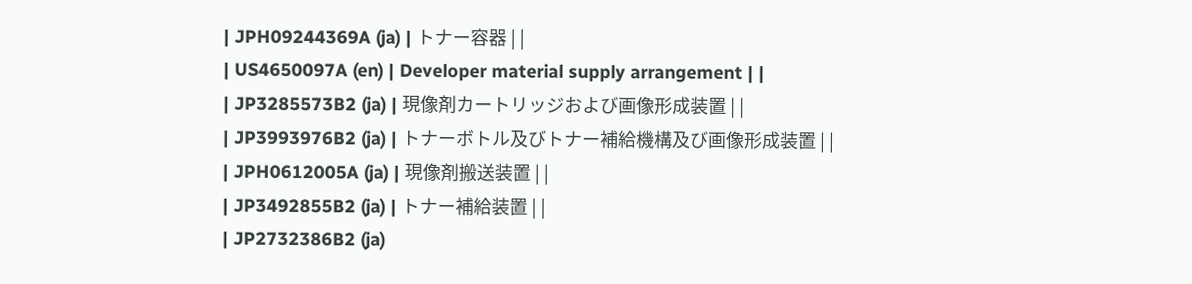| JPH09244369A (ja) | トナー容器 | |
| US4650097A (en) | Developer material supply arrangement | |
| JP3285573B2 (ja) | 現像剤カートリッジおよび画像形成装置 | |
| JP3993976B2 (ja) | トナーボトル及びトナー補給機構及び画像形成装置 | |
| JPH0612005A (ja) | 現像剤搬送装置 | |
| JP3492855B2 (ja) | トナー補給装置 | |
| JP2732386B2 (ja)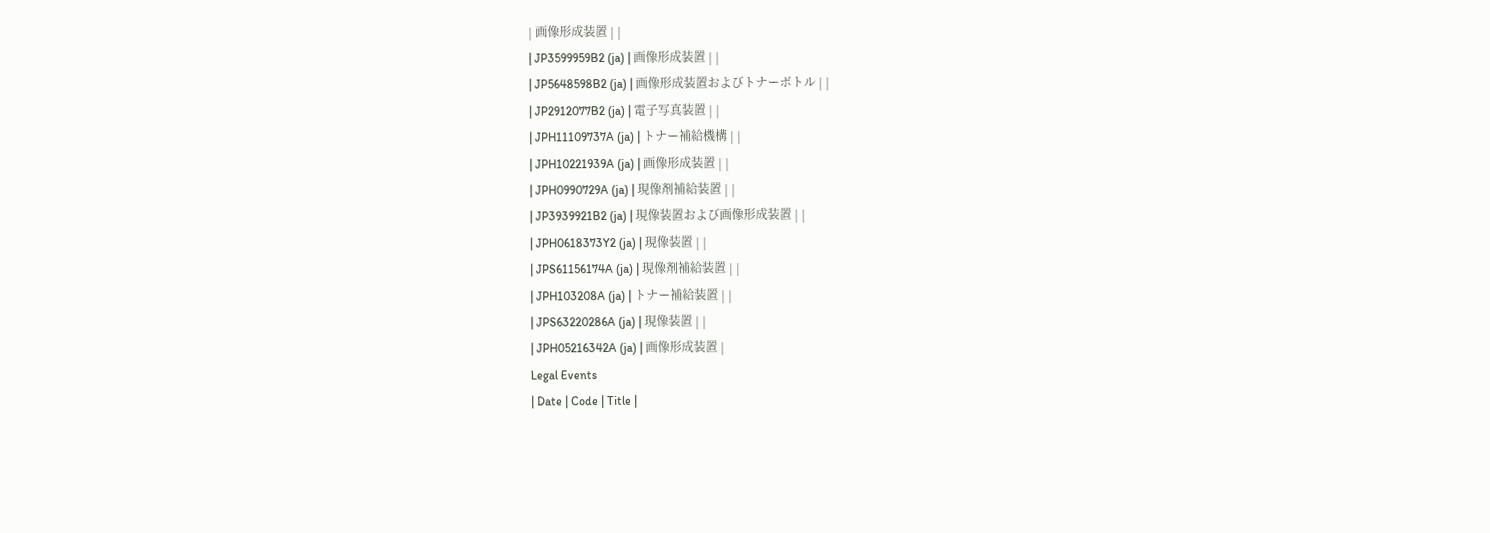| 画像形成装置 | |
| JP3599959B2 (ja) | 画像形成装置 | |
| JP5648598B2 (ja) | 画像形成装置およびトナーボトル | |
| JP2912077B2 (ja) | 電子写真装置 | |
| JPH11109737A (ja) | トナー補給機構 | |
| JPH10221939A (ja) | 画像形成装置 | |
| JPH0990729A (ja) | 現像剤補給装置 | |
| JP3939921B2 (ja) | 現像装置および画像形成装置 | |
| JPH0618373Y2 (ja) | 現像装置 | |
| JPS61156174A (ja) | 現像剤補給装置 | |
| JPH103208A (ja) | トナー補給装置 | |
| JPS63220286A (ja) | 現像装置 | |
| JPH05216342A (ja) | 画像形成装置 |
Legal Events
| Date | Code | Title |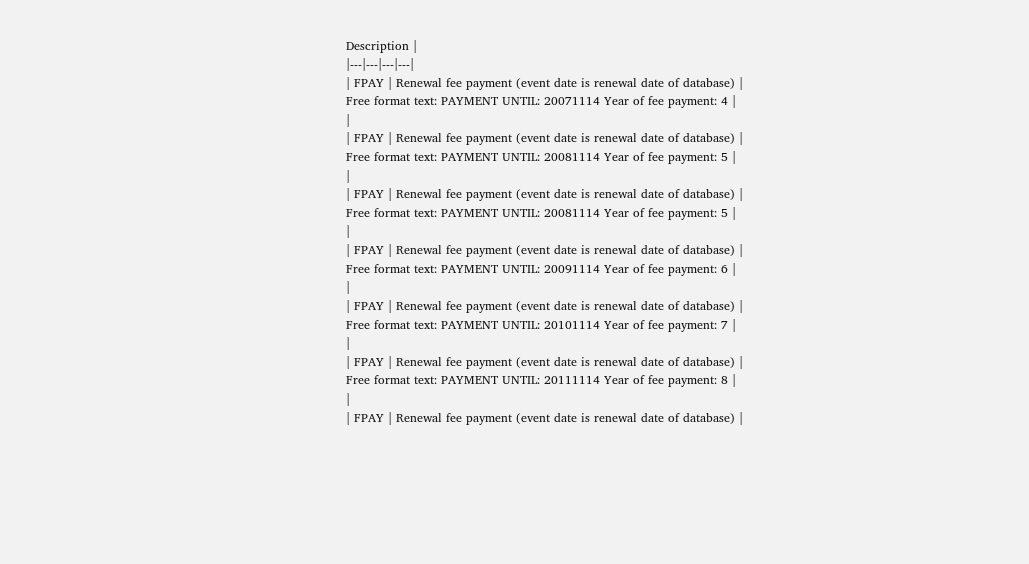Description |
|---|---|---|---|
| FPAY | Renewal fee payment (event date is renewal date of database) |
Free format text: PAYMENT UNTIL: 20071114 Year of fee payment: 4 |
|
| FPAY | Renewal fee payment (event date is renewal date of database) |
Free format text: PAYMENT UNTIL: 20081114 Year of fee payment: 5 |
|
| FPAY | Renewal fee payment (event date is renewal date of database) |
Free format text: PAYMENT UNTIL: 20081114 Year of fee payment: 5 |
|
| FPAY | Renewal fee payment (event date is renewal date of database) |
Free format text: PAYMENT UNTIL: 20091114 Year of fee payment: 6 |
|
| FPAY | Renewal fee payment (event date is renewal date of database) |
Free format text: PAYMENT UNTIL: 20101114 Year of fee payment: 7 |
|
| FPAY | Renewal fee payment (event date is renewal date of database) |
Free format text: PAYMENT UNTIL: 20111114 Year of fee payment: 8 |
|
| FPAY | Renewal fee payment (event date is renewal date of database) |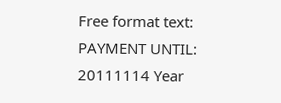Free format text: PAYMENT UNTIL: 20111114 Year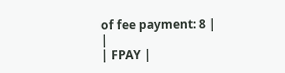of fee payment: 8 |
|
| FPAY |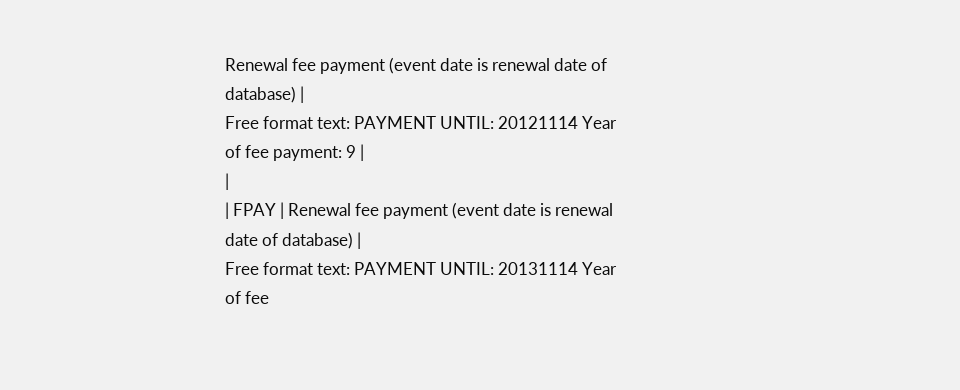Renewal fee payment (event date is renewal date of database) |
Free format text: PAYMENT UNTIL: 20121114 Year of fee payment: 9 |
|
| FPAY | Renewal fee payment (event date is renewal date of database) |
Free format text: PAYMENT UNTIL: 20131114 Year of fee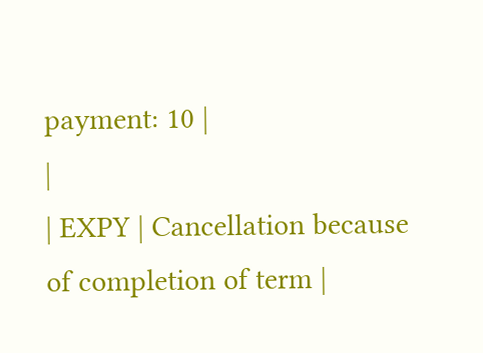payment: 10 |
|
| EXPY | Cancellation because of completion of term |